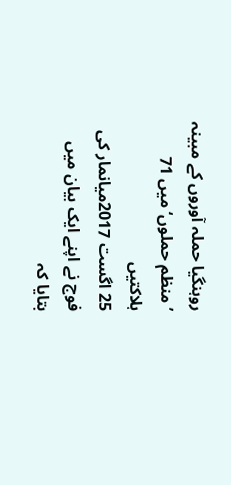روہنگیا حملہ آوروں کے مبینہ ’منظم حملوں‘ میں 71 ہلاکتیں
25 اگست 2017میانمار کی فوج نے اپنے ایک بیان میں بتایا کہ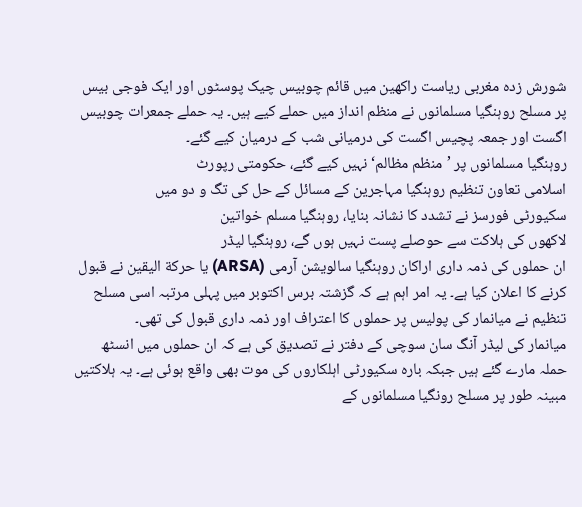شورش زدہ مغربی ریاست راکھین میں قائم چوبیس چیک پوسٹوں اور ایک فوجی بیس پر مسلح روہنگیا مسلمانوں نے منظم انداز میں حملے کیے ہیں۔ یہ حملے جمعرات چوبیس اگست اور جمعہ پچیس اگست کی درمیانی شب کے درمیان کیے گئے۔
روہنگیا مسلمانوں پر ’منظم مظالم‘ نہیں کیے گئے، حکومتی رپورٹ
اسلامی تعاون تنظیم روہنگیا مہاجرین کے مسائل کے حل کی تگ و دو میں
سکیورٹی فورسز نے تشدد کا نشانہ بنایا، روہنگیا مسلم خواتین
لاکھوں کی ہلاکت سے حوصلے پست نہیں ہوں گے، روہنگیا لیڈر
ان حملوں کی ذمہ داری اراکان روہنگیا سالویشن آرمی (ARSA) یا حرکة الیقین نے قبول کرنے کا اعلان کیا ہے۔ یہ امر اہم ہے کہ گزشتہ برس اکتوبر میں پہلی مرتبہ اسی مسلح تنظیم نے میانمار کی پولیس پر حملوں کا اعتراف اور ذمہ داری قبول کی تھی۔
میانمار کی لیڈر آنگ سان سوچی کے دفتر نے تصدیق کی ہے کہ ان حملوں میں انسٹھ حملہ مارے گئے ہیں جبکہ بارہ سکیورٹی اہلکاروں کی موت بھی واقع ہوئی ہے۔ یہ ہلاکتیں مبینہ طور پر مسلح رونگیا مسلمانوں کے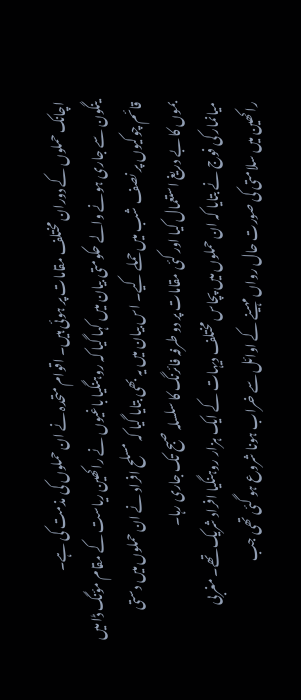اچانک حملوں کے دوران مختلف مقامات پر ہوئی ہیں۔ اقوام متحدہ نے ان حملوں کی مذمت کی ہے۔
ینگون سے جاری ہونے والے حکومتی بیان میں کہا گیا کہ روہنگیا باغیوں نے راکھین ریاست کے مقام مؤنگ ڈا میں قائم چوکیوں پر نصف شب میں حملے کیے۔ اس بیان میں یہ بھی بتایا گیا کہ مسلح افراد نے ان حملوں میں دستی بموں کا بے دریغ استعمال کیا اور کئی مقامات پر دو طرفہ فائرنگ کا سلسلہ صبح تک جاری رہا۔
میانمار کی فوج نے بتایا کہ ان حملوں میں پچاس مختلف دیہات کے ایک ہزار روہنگیا افراد شریک تھے۔ مغربی راکھین میں سلامتی کی صورت حال رواں مہینے کے اوائل سے خراب ہونا شروع ہو گئی تھی جب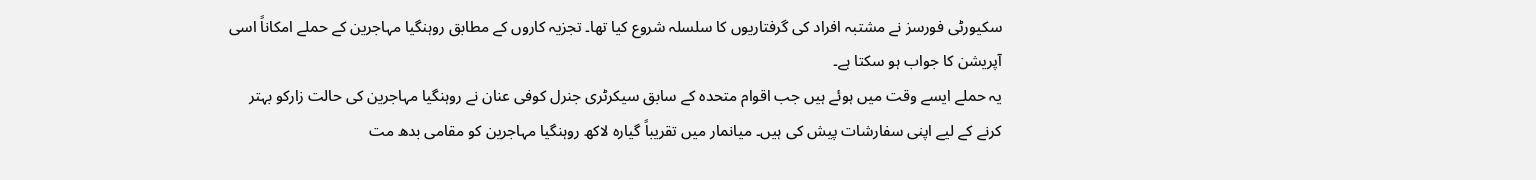سکیورٹی فورسز نے مشتبہ افراد کی گرفتاریوں کا سلسلہ شروع کیا تھا۔ تجزیہ کاروں کے مطابق روہنگیا مہاجرین کے حملے امکاناً اسی آپریشن کا جواب ہو سکتا ہے۔
یہ حملے ایسے وقت میں ہوئے ہیں جب اقوام متحدہ کے سابق سیکرٹری جنرل کوفی عنان نے روہنگیا مہاجرین کی حالت زارکو بہتر کرنے کے لیے اپنی سفارشات پیش کی ہیں۔ میانمار میں تقریباً گیارہ لاکھ روہنگیا مہاجرین کو مقامی بدھ مت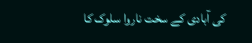کی آبادی کے سخت ناروا سلوک کا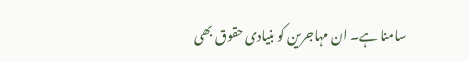سامنا ہے۔ ان مہاجرین کو بنیادی حقوق بھی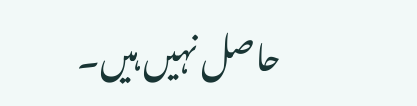حاصل نہیں ہیں۔